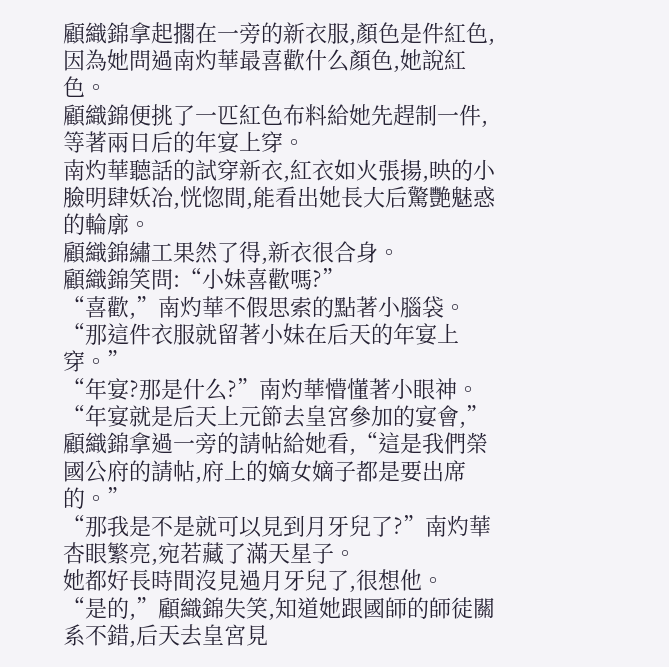顧織錦拿起擱在一旁的新衣服,顏色是件紅色,因為她問過南灼華最喜歡什么顏色,她說紅色。
顧織錦便挑了一匹紅色布料給她先趕制一件,等著兩日后的年宴上穿。
南灼華聽話的試穿新衣,紅衣如火張揚,映的小臉明肆妖冶,恍惚間,能看出她長大后驚艷魅惑的輪廓。
顧織錦繡工果然了得,新衣很合身。
顧織錦笑問:“小妹喜歡嗎?”
“喜歡,”南灼華不假思索的點著小腦袋。
“那這件衣服就留著小妹在后天的年宴上穿。”
“年宴?那是什么?”南灼華懵懂著小眼神。
“年宴就是后天上元節去皇宮參加的宴會,”顧織錦拿過一旁的請帖給她看,“這是我們榮國公府的請帖,府上的嫡女嫡子都是要出席的。”
“那我是不是就可以見到月牙兒了?”南灼華杏眼繁亮,宛若藏了滿天星子。
她都好長時間沒見過月牙兒了,很想他。
“是的,”顧織錦失笑,知道她跟國師的師徒關系不錯,后天去皇宮見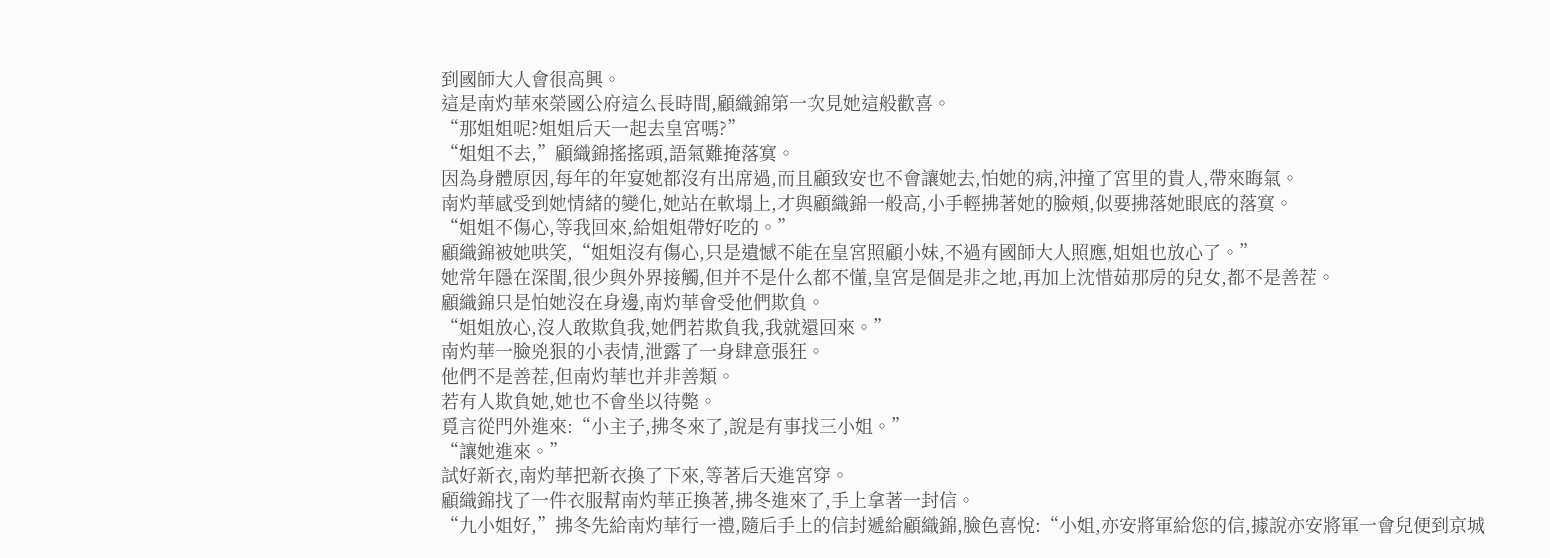到國師大人會很高興。
這是南灼華來榮國公府這么長時間,顧織錦第一次見她這般歡喜。
“那姐姐呢?姐姐后天一起去皇宮嗎?”
“姐姐不去,”顧織錦搖搖頭,語氣難掩落寞。
因為身體原因,每年的年宴她都沒有出席過,而且顧致安也不會讓她去,怕她的病,沖撞了宮里的貴人,帶來晦氣。
南灼華感受到她情緒的變化,她站在軟塌上,才與顧織錦一般高,小手輕拂著她的臉頰,似要拂落她眼底的落寞。
“姐姐不傷心,等我回來,給姐姐帶好吃的。”
顧織錦被她哄笑,“姐姐沒有傷心,只是遺憾不能在皇宮照顧小妹,不過有國師大人照應,姐姐也放心了。”
她常年隱在深閨,很少與外界接觸,但并不是什么都不懂,皇宮是個是非之地,再加上沈惜茹那房的兒女,都不是善茬。
顧織錦只是怕她沒在身邊,南灼華會受他們欺負。
“姐姐放心,沒人敢欺負我,她們若欺負我,我就還回來。”
南灼華一臉兇狠的小表情,泄露了一身肆意張狂。
他們不是善茬,但南灼華也并非善類。
若有人欺負她,她也不會坐以待斃。
覓言從門外進來:“小主子,拂冬來了,說是有事找三小姐。”
“讓她進來。”
試好新衣,南灼華把新衣換了下來,等著后天進宮穿。
顧織錦找了一件衣服幫南灼華正換著,拂冬進來了,手上拿著一封信。
“九小姐好,”拂冬先給南灼華行一禮,隨后手上的信封遞給顧織錦,臉色喜悅:“小姐,亦安將軍給您的信,據說亦安將軍一會兒便到京城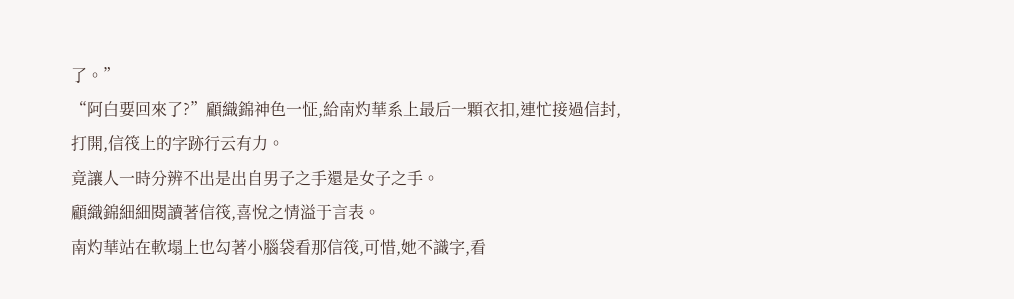了。”
“阿白要回來了?”顧織錦神色一怔,給南灼華系上最后一顆衣扣,連忙接過信封,打開,信筏上的字跡行云有力。
竟讓人一時分辨不出是出自男子之手還是女子之手。
顧織錦細細閱讀著信筏,喜悅之情溢于言表。
南灼華站在軟塌上也勾著小腦袋看那信筏,可惜,她不識字,看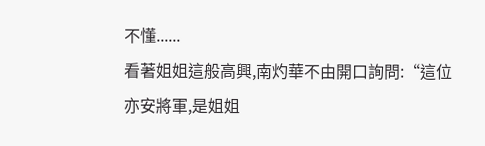不懂......
看著姐姐這般高興,南灼華不由開口詢問:“這位亦安將軍,是姐姐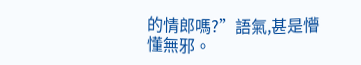的情郎嗎?”語氣,甚是懵懂無邪。